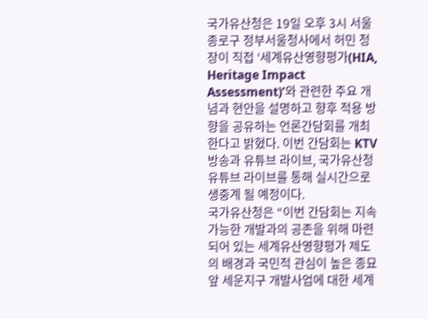국가유산청은 19일 오후 3시 서울 종로구 정부서울청사에서 허민 청장이 직접 ‘세계유산영향평가(HIA, Heritage Impact Assessment)’와 관련한 주요 개념과 현안을 설명하고 향후 적용 방향을 공유하는 언론간담회를 개최한다고 밝혔다. 이번 간담회는 KTV 방송과 유튜브 라이브, 국가유산청 유튜브 라이브를 통해 실시간으로 생중계 될 예정이다.
국가유산청은 “이번 간담회는 지속가능한 개발과의 공존을 위해 마련되어 있는 세계유산영향평가 제도의 배경과 국민적 관심이 높은 종묘 앞 세운지구 개발사업에 대한 세계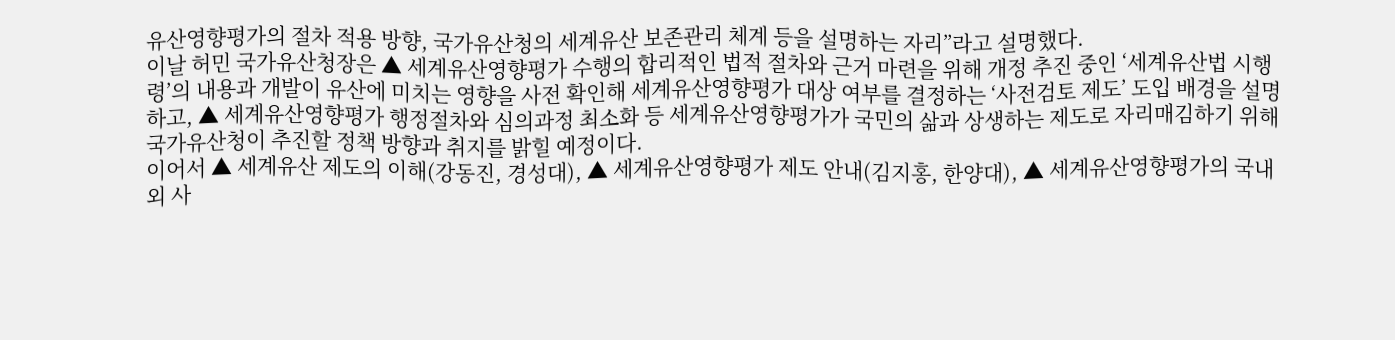유산영향평가의 절차 적용 방향, 국가유산청의 세계유산 보존관리 체계 등을 설명하는 자리”라고 설명했다.
이날 허민 국가유산청장은 ▲ 세계유산영향평가 수행의 합리적인 법적 절차와 근거 마련을 위해 개정 추진 중인 ‘세계유산법 시행령’의 내용과 개발이 유산에 미치는 영향을 사전 확인해 세계유산영향평가 대상 여부를 결정하는 ‘사전검토 제도’ 도입 배경을 설명하고, ▲ 세계유산영향평가 행정절차와 심의과정 최소화 등 세계유산영향평가가 국민의 삶과 상생하는 제도로 자리매김하기 위해 국가유산청이 추진할 정책 방향과 취지를 밝힐 예정이다.
이어서 ▲ 세계유산 제도의 이해(강동진, 경성대), ▲ 세계유산영향평가 제도 안내(김지홍, 한양대), ▲ 세계유산영향평가의 국내외 사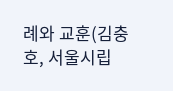례와 교훈(김충호, 서울시립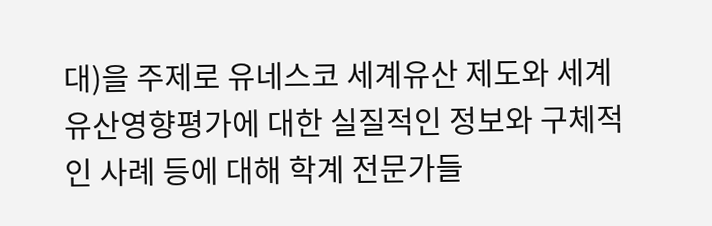대)을 주제로 유네스코 세계유산 제도와 세계유산영향평가에 대한 실질적인 정보와 구체적인 사례 등에 대해 학계 전문가들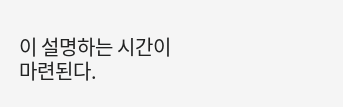이 설명하는 시간이 마련된다.